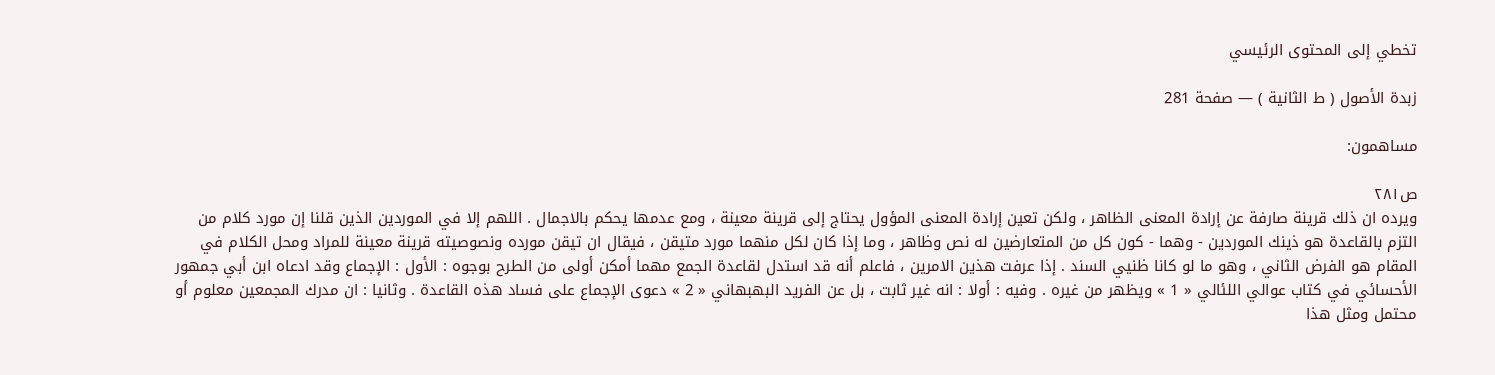تخطي إلى المحتوى الرئيسي

زبدة الأصول ( ط الثانية ) — صفحة 281

مساهمون:

ص٢٨١
ويرده ان ذلك قرينة صارفة عن إرادة المعنى الظاهر ، ولكن تعين إرادة المعنى المؤول يحتاج إلى قرينة معينة ، ومع عدمها يحكم بالاجمال . اللهم إلا في الموردين الذين قلنا إن مورد كلام من التزم بالقاعدة هو ذينك الموردين - وهما - كون كل من المتعارضين له نص وظاهر ، وما إذا كان لكل منهما مورد متيقن ، فيقال ان تيقن مورده ونصوصيته قرينة معينة للمراد ومحل الكلام في المقام هو الفرض الثاني ، وهو ما لو كانا ظنيي السند . إذا عرفت هذين الامرين ، فاعلم أنه قد استدل لقاعدة الجمع مهما أمكن أولى من الطرح بوجوه : الأول : الإجماع وقد ادعاه ابن أبي جمهور الأحسائي في كتاب عوالي اللئالي « 1 » ويظهر من غيره . وفيه : أولا : انه غير ثابت ، بل عن الفريد البهبهاني « 2 » دعوى الإجماع على فساد هذه القاعدة . وثانيا : ان مدرك المجمعين معلوم أو محتمل ومثل هذا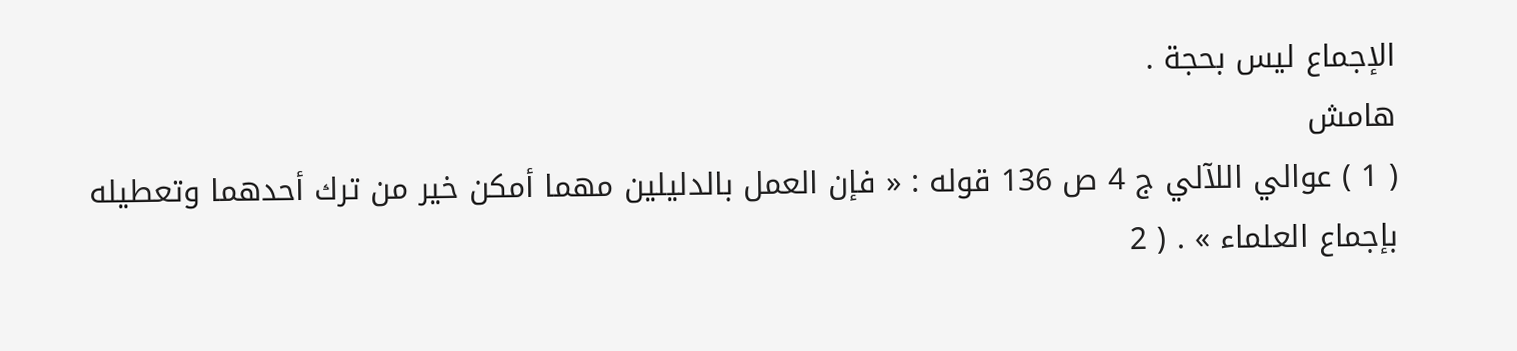الإجماع ليس بحجة .
هامش
( 1 ) عوالي اللآلي ج 4 ص 136 قوله : « فإن العمل بالدليلين مهما أمكن خير من ترك أحدهما وتعطيله بإجماع العلماء » . ( 2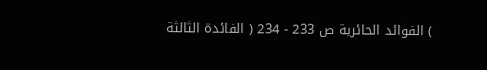) الفوائد الحائرية ص 233 - 234 ( الفائدة الثالثة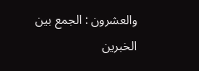والعشرون : الجمع بين الخبرين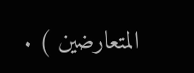المتعارضين ) .